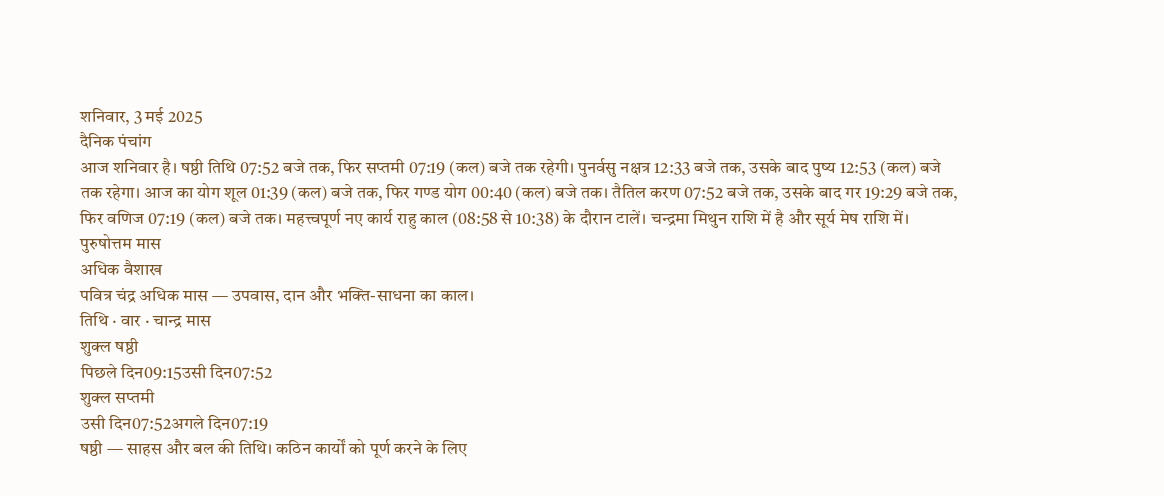शनिवार, 3 मई 2025
दैनिक पंचांग
आज शनिवार है। षष्ठी तिथि 07:52 बजे तक, फिर सप्तमी 07:19 (कल) बजे तक रहेगी। पुनर्वसु नक्षत्र 12:33 बजे तक, उसके बाद पुष्य 12:53 (कल) बजे तक रहेगा। आज का योग शूल 01:39 (कल) बजे तक, फिर गण्ड योग 00:40 (कल) बजे तक। तैतिल करण 07:52 बजे तक, उसके बाद गर 19:29 बजे तक, फिर वणिज 07:19 (कल) बजे तक। महत्त्वपूर्ण नए कार्य राहु काल (08:58 से 10:38) के दौरान टालें। चन्द्रमा मिथुन राशि में है और सूर्य मेष राशि में।
पुरुषोत्तम मास
अधिक वैशाख
पवित्र चंद्र अधिक मास — उपवास, दान और भक्ति-साधना का काल।
तिथि · वार · चान्द्र मास
शुक्ल षष्ठी
पिछले दिन09:15उसी दिन07:52
शुक्ल सप्तमी
उसी दिन07:52अगले दिन07:19
षष्ठी — साहस और बल की तिथि। कठिन कार्यों को पूर्ण करने के लिए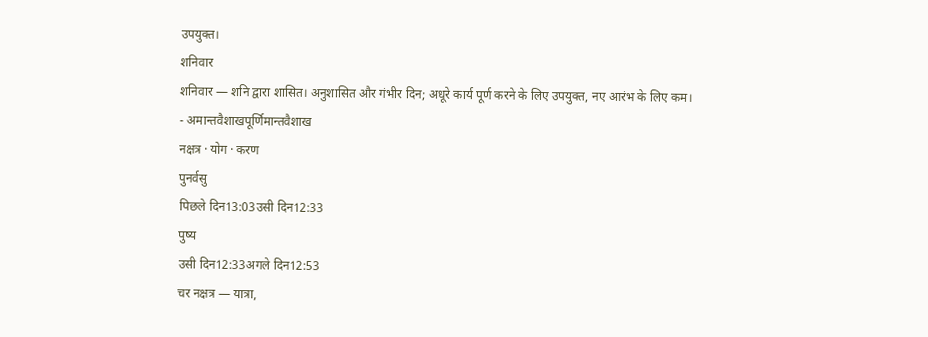उपयुक्त।
शनिवार
शनिवार — शनि द्वारा शासित। अनुशासित और गंभीर दिन; अधूरे कार्य पूर्ण करने के लिए उपयुक्त, नए आरंभ के लिए कम।
- अमान्तवैशाखपूर्णिमान्तवैशाख
नक्षत्र · योग · करण
पुनर्वसु
पिछले दिन13:03उसी दिन12:33
पुष्य
उसी दिन12:33अगले दिन12:53
चर नक्षत्र — यात्रा,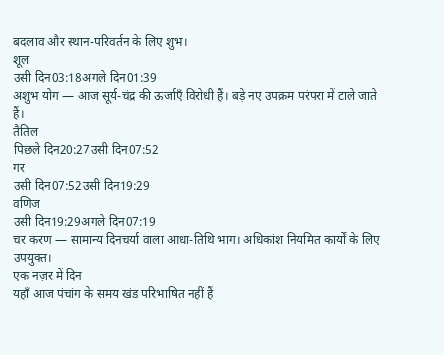बदलाव और स्थान-परिवर्तन के लिए शुभ।
शूल
उसी दिन03:18अगले दिन01:39
अशुभ योग — आज सूर्य-चंद्र की ऊर्जाएँ विरोधी हैं। बड़े नए उपक्रम परंपरा में टाले जाते हैं।
तैतिल
पिछले दिन20:27उसी दिन07:52
गर
उसी दिन07:52उसी दिन19:29
वणिज
उसी दिन19:29अगले दिन07:19
चर करण — सामान्य दिनचर्या वाला आधा-तिथि भाग। अधिकांश नियमित कार्यों के लिए उपयुक्त।
एक नज़र में दिन
यहाँ आज पंचांग के समय खंड परिभाषित नहीं हैं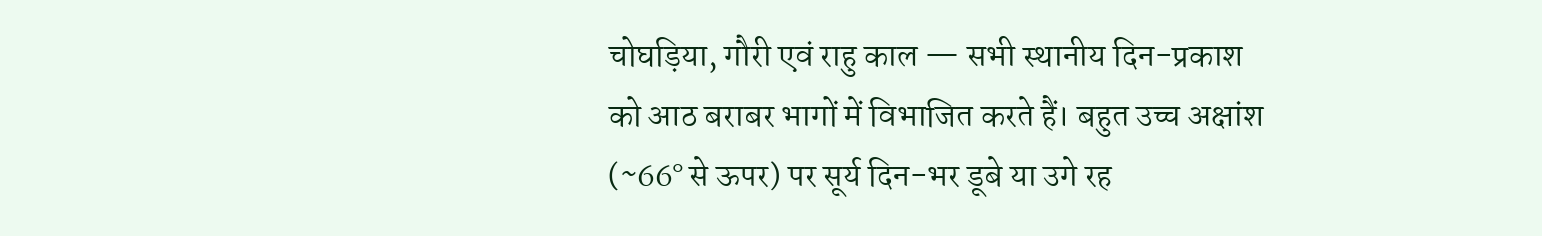चोघड़िया, गौरी एवं राहु काल — सभी स्थानीय दिन-प्रकाश को आठ बराबर भागों में विभाजित करते हैं। बहुत उच्च अक्षांश (~66° से ऊपर) पर सूर्य दिन-भर डूबे या उगे रह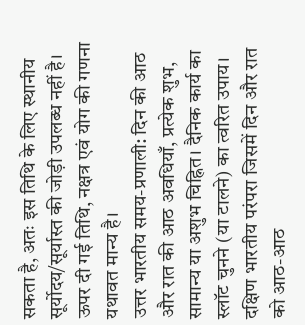सकता है, अतः इस तिथि के लिए स्थानीय सूर्योदय/सूर्यास्त की जोड़ी उपलब्ध नहीं है। ऊपर दी गई तिथि, नक्षत्र एवं योग की गणना यथावत मान्य है।
उत्तर भारतीय समय-प्रणाली: दिन की आठ और रात की आठ अवधियाँ, प्रत्येक शुभ, सामान्य या अशुभ चिह्नित। दैनिक कार्य का स्लॉट चुनने (या टालने) का त्वरित उपाय।
दक्षिण भारतीय परंपरा जिसमें दिन और रात को आठ-आठ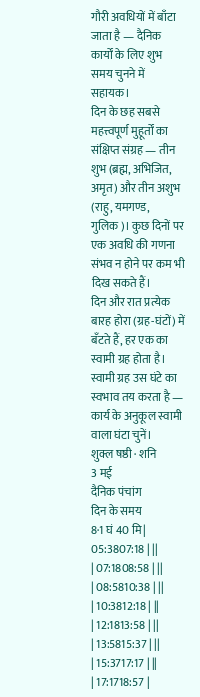गौरी अवधियों में बाँटा जाता है — दैनिक कार्यों के लिए शुभ समय चुनने में सहायक।
दिन के छह सबसे महत्त्वपूर्ण मुहूर्तों का संक्षिप्त संग्रह — तीन शुभ (ब्रह्म, अभिजित, अमृत) और तीन अशुभ (राहु, यमगण्ड, गुलिक)। कुछ दिनों पर एक अवधि की गणना संभव न होने पर कम भी दिख सकते हैं।
दिन और रात प्रत्येक बारह होरा (ग्रह-घंटों) में बँटते हैं, हर एक का स्वामी ग्रह होता है। स्वामी ग्रह उस घंटे का स्वभाव तय करता है — कार्य के अनुकूल स्वामी वाला घंटा चुनें।
शुक्ल षष्ठी · शनि
3 मई
दैनिक पंचांग
दिन के समय
8·1 घं 40 मि| 05:3807:18 | ||
| 07:1808:58 | ||
| 08:5810:38 | ||
| 10:3812:18 | ||
| 12:1813:58 | ||
| 13:5815:37 | ||
| 15:3717:17 | ||
| 17:1718:57 |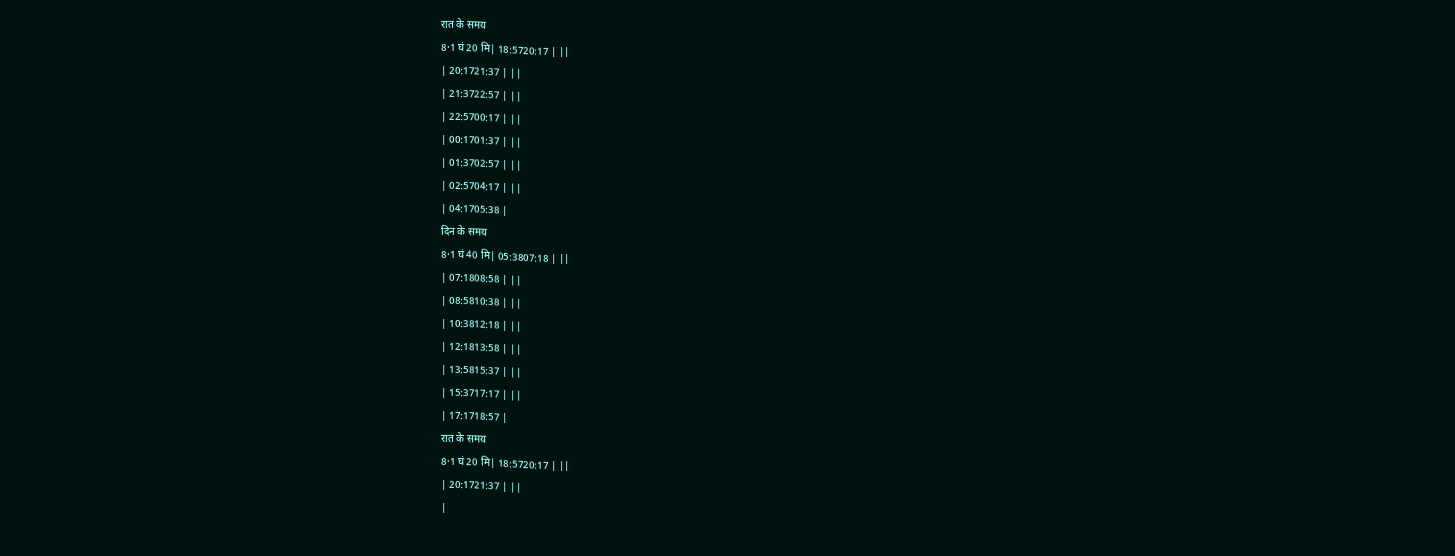रात के समय
8·1 घं 20 मि| 18:5720:17 | ||
| 20:1721:37 | ||
| 21:3722:57 | ||
| 22:5700:17 | ||
| 00:1701:37 | ||
| 01:3702:57 | ||
| 02:5704:17 | ||
| 04:1705:38 |
दिन के समय
8·1 घं 40 मि| 05:3807:18 | ||
| 07:1808:58 | ||
| 08:5810:38 | ||
| 10:3812:18 | ||
| 12:1813:58 | ||
| 13:5815:37 | ||
| 15:3717:17 | ||
| 17:1718:57 |
रात के समय
8·1 घं 20 मि| 18:5720:17 | ||
| 20:1721:37 | ||
|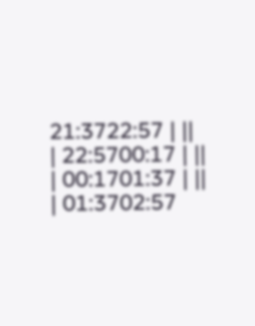21:3722:57 | ||
| 22:5700:17 | ||
| 00:1701:37 | ||
| 01:3702:57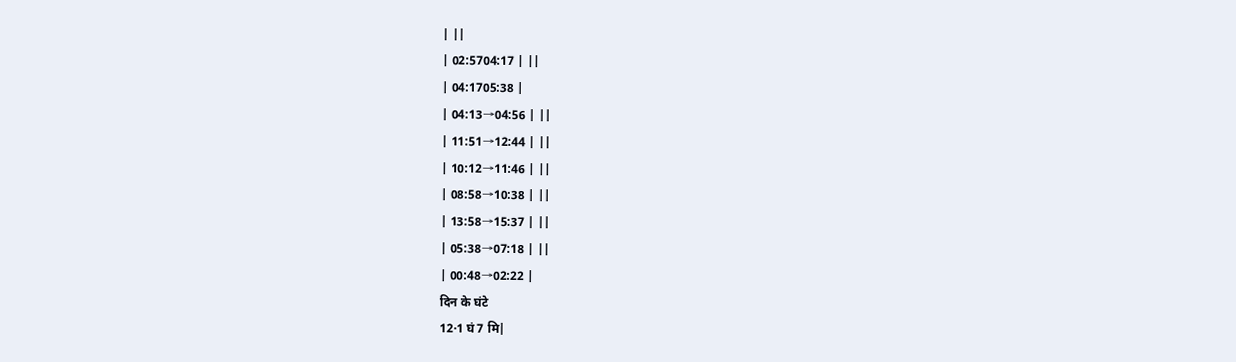| ||
| 02:5704:17 | ||
| 04:1705:38 |
| 04:13→04:56 | ||
| 11:51→12:44 | ||
| 10:12→11:46 | ||
| 08:58→10:38 | ||
| 13:58→15:37 | ||
| 05:38→07:18 | ||
| 00:48→02:22 |
दिन के घंटे
12·1 घं 7 मि|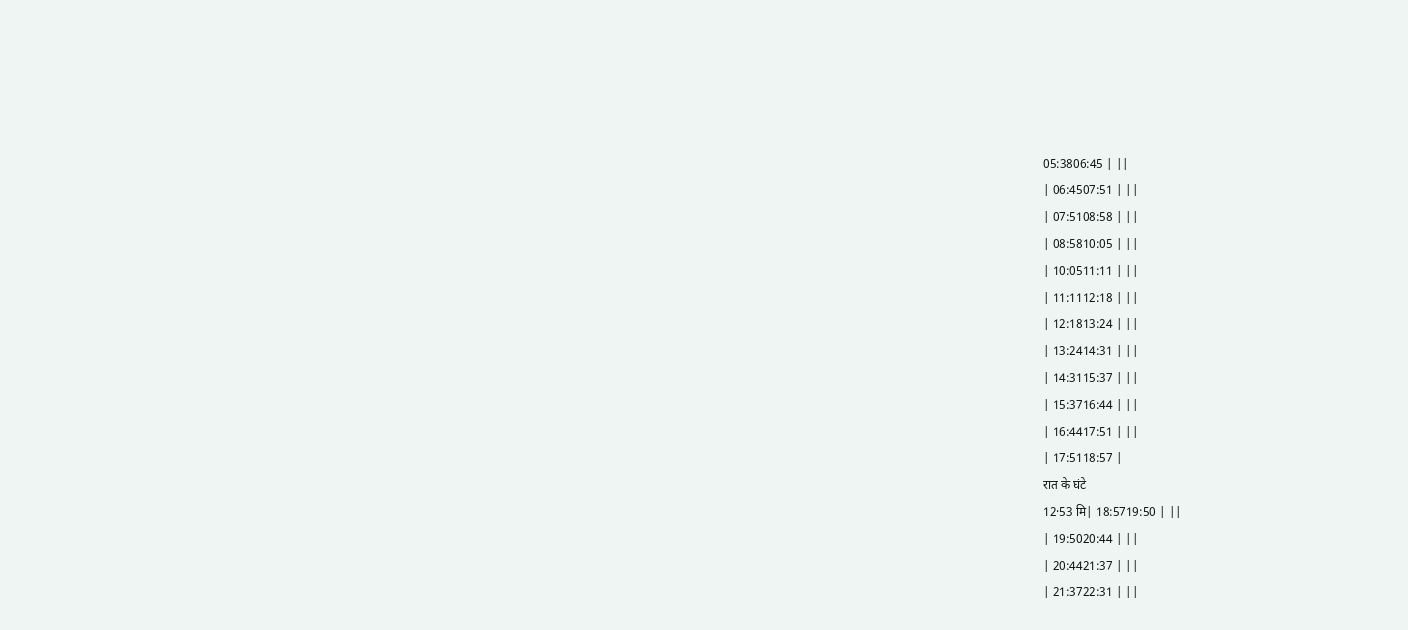05:3806:45 | ||
| 06:4507:51 | ||
| 07:5108:58 | ||
| 08:5810:05 | ||
| 10:0511:11 | ||
| 11:1112:18 | ||
| 12:1813:24 | ||
| 13:2414:31 | ||
| 14:3115:37 | ||
| 15:3716:44 | ||
| 16:4417:51 | ||
| 17:5118:57 |
रात के घंटे
12·53 मि| 18:5719:50 | ||
| 19:5020:44 | ||
| 20:4421:37 | ||
| 21:3722:31 | ||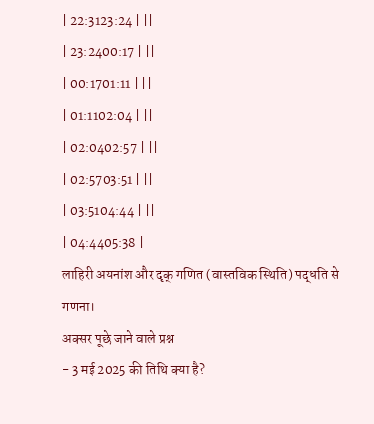| 22:3123:24 | ||
| 23:2400:17 | ||
| 00:1701:11 | ||
| 01:1102:04 | ||
| 02:0402:57 | ||
| 02:5703:51 | ||
| 03:5104:44 | ||
| 04:4405:38 |
लाहिरी अयनांश और दृक् गणित (वास्तविक स्थिति) पद्धति से गणना।
अक्सर पूछे जाने वाले प्रश्न
- 3 मई 2025 की तिथि क्या है?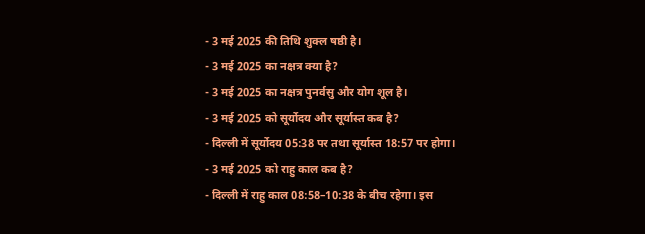- 3 मई 2025 की तिथि शुक्ल षष्ठी है।
- 3 मई 2025 का नक्षत्र क्या है?
- 3 मई 2025 का नक्षत्र पुनर्वसु और योग शूल है।
- 3 मई 2025 को सूर्योदय और सूर्यास्त कब है?
- दिल्ली में सूर्योदय 05:38 पर तथा सूर्यास्त 18:57 पर होगा।
- 3 मई 2025 को राहु काल कब है?
- दिल्ली में राहु काल 08:58–10:38 के बीच रहेगा। इस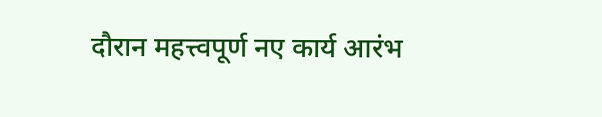दौरान महत्त्वपूर्ण नए कार्य आरंभ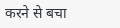करने से बचा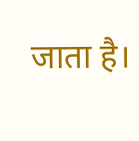जाता है।